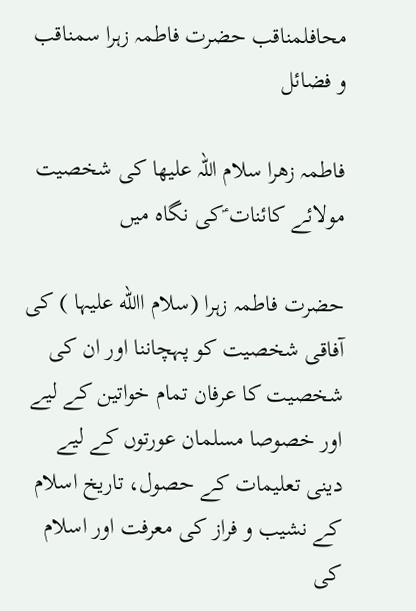محافلمناقب حضرت فاطمہ زہرا سمناقب و فضائل

فاطمہ زھرا سلام اللہ علیھا کی شخصیت مولائے کائنات ؑکی نگاہ میں

حضرت فاطمہ زہرا (سلام االله علیہا ) کی آفاقی شخصیت کو پہچاننا اور ان کی شخصیت کا عرفان تمام خواتین کے لیے اور خصوصا مسلمان عورتوں کے لیے دینی تعلیمات کے حصول، تاریخ اسلام کے نشیب و فراز کی معرفت اور اسلام کی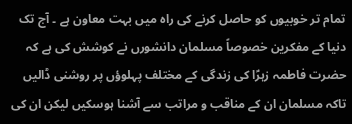تمام تر خوبیوں کو حاصل کرنے کی راہ میں بہت معاون ہے ۔ آج تک دنیا کے مفکرین خصوصاً مسلمان دانشورں نے کوشش کی ہے کہ حضرت فاطمہ زہرؑا کی زندگی کے مختلف پہلوؤں پر روشنی ڈالیں تاکہ مسلمان ان کے مناقب و مراتب سے آشنا ہوسکیں لیکن ان کی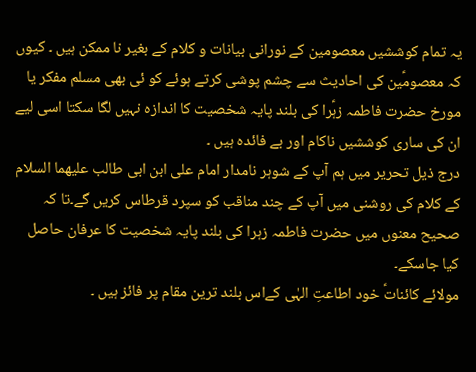یہ تمام کوششیں معصومین کے نورانی بیانات و کلام کے بغیر نا ممکن ہیں ۔ کیوں کہ معصومؑین کی احادیث سے چشم پوشی کرتے ہوئے کو ئی بھی مسلم مفکر یا مورخ حضرت فاطمہ زہؑرا کی بلند پایہ شخصیت کا اندازہ نہیں لگا سکتا اسی لیے ان کی ساری کوششیں ناکام اور بے فائدہ ہیں ۔
درج ذیل تحریر میں ہم آپ کے شوہر نامدار امام علی ابن ابی طالب علیھما السلام کے کلام کی روشنی میں آپ کے چند مناقب کو سپرد قرطاس کریں گے۔تا کہ صحیح معنوں میں حضرت فاطمہ زہرا کی بلند پایہ شخصیت کا عرفان حاصل کیا جاسکے۔
مولائے کائناتؑ خود اطاعتِ الہٰی کےاس بلند ترین مقام پر فائز ہیں ۔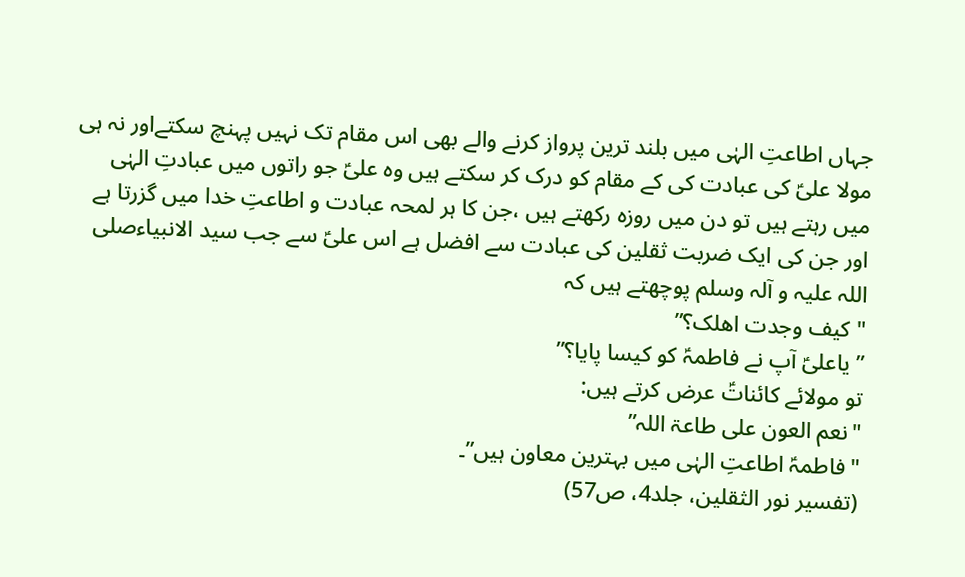جہاں اطاعتِ الہٰی میں بلند ترین پرواز کرنے والے بھی اس مقام تک نہیں پہنچ سکتےاور نہ ہی مولا علیؑ کی عبادت کی کے مقام کو درک کر سکتے ہیں وہ علیؑ جو راتوں میں عبادتِ الہٰی میں رہتے ہیں تو دن میں روزہ رکھتے ہیں ،جن کا ہر لمحہ عبادت و اطاعتِ خدا میں گزرتا ہے اور جن کی ایک ضربت ثقلین کی عبادت سے افضل ہے اس علیؑ سے جب سید الانبیاءصلی اللہ علیہ و آلہ وسلم پوچھتے ہیں کہ
"کیف وجدت اھلک؟”
” یاعلیؑ آپ نے فاطمہؑ کو کیسا پایا؟”
تو مولائے کائناتؑ عرض کرتے ہیں:
"نعم العون علی طاعۃ اللہ”
"فاطمہؑ اطاعتِ الہٰی میں بہترین معاون ہیں”۔
(تفسیر نور الثقلین، جلد4، ص57)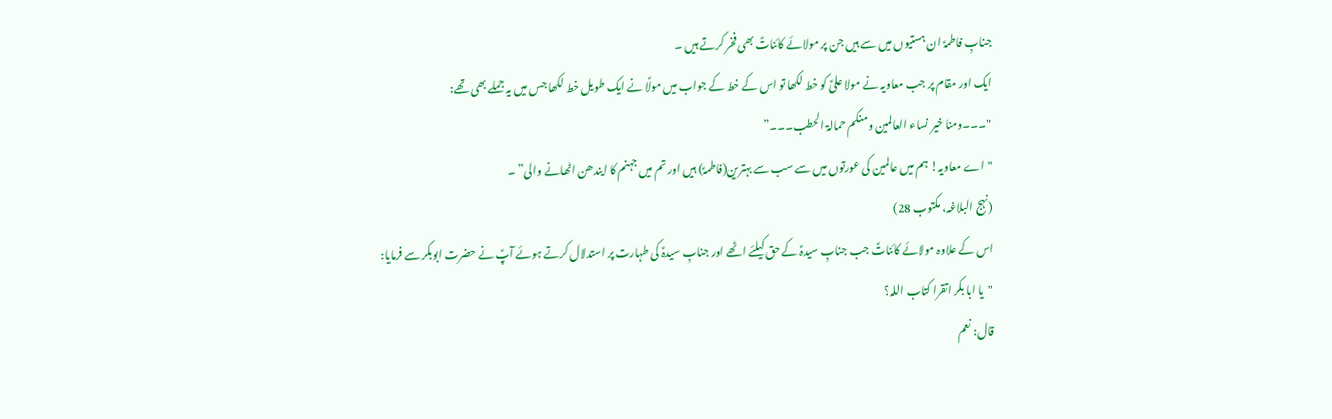جنابِ فاطمہؑ ان ہستیوں میں سے ہیں جن پر مولائے کائناتؑ بھی فخر کرتے ہیں ۔
ایک اور مقام پر جب معاویہ نے مولا علیؑ کو خط لکھا تو اس کے خط کے جواب میں مولؑا نے ایک طویل خط لکھا جس میں یہ جملے بھی تھے:
"۔۔۔ومنا خیر نساء العالمین ومنکم حمالۃ الحطب۔۔۔”
"اے معاویہ! ہم میں عالمین کی عورتوں میں سے سب سے بہترین(فاطمہؑ) ہیں اور تم میں جہنم کا ایندھن اٹھانے والی” ۔
(نہج البلاغہ، مکتوب 28)
اس کے علاوہ مولائے کائناتؑ جب جنابِ سیدہؑ کے حق کیلئے اٹھے اور جنابِ سیدہؑ کی طہارت پر استدلال کرتے ہوئے آپؑ نے حضرت ابوبکر سے فرمایا:
"یا ابا بکر اتقرا کتاب اللہ؟
قال: نعم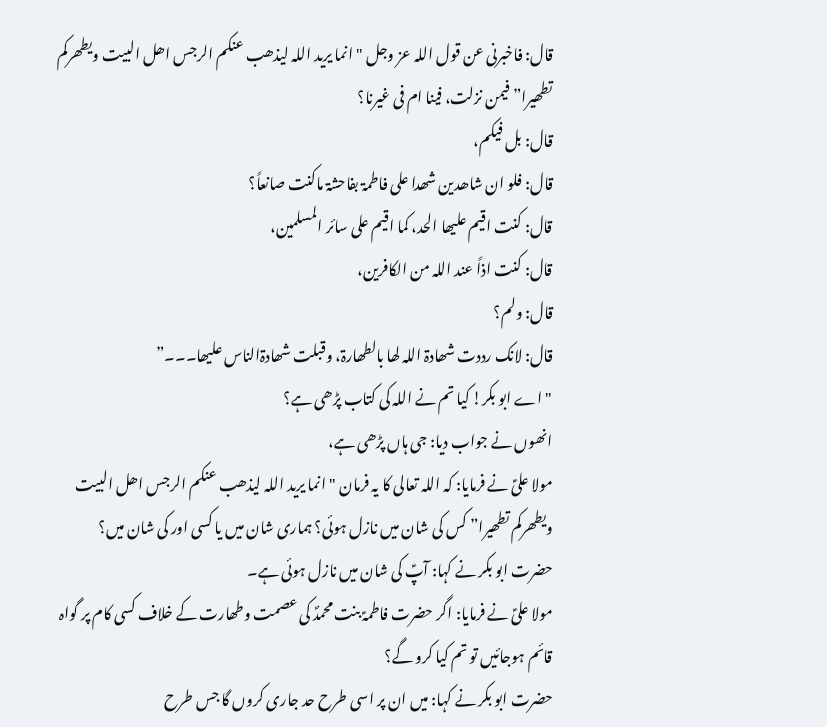قال: فاخبرنی عن قول اللہ عز وجل "انما یرید اللہ لیذھب عنکم الرجس اھل البیت ویطھرکم تطھیرا” فیمن نزلت، فینا ام فی غیرنا؟
قال: بل فیکم،
قال: فلو ان شاھدین شھدا علی فاطمۃ بفاحشۃ ماکنت صانعاً؟
قال: کنت اقیم علیھا الحد، کما اقیم علی سائر المسلمین،
قال: کنت اذاً عند اللہ من الکافرین،
قال: ولم؟
قال: لانک رددت شھادۃ اللہ لھا بالطھارۃ، وقبلت شھادۃالناس علیھا۔۔۔”
"اے ابو بکر! کیا تم نے اللہ کی کتاب پڑھی ہے؟
انھوں نے جواب دیا: جی ہاں پڑھی ہے،
مولا علیؑ نے فرمایا: کہ اللہ تعالی کا یہ فرمان "انما یرید اللہ لیذھب عنکم الرجس اھل البیت ویطھرکم تطھیرا” کس کی شان میں نازل ہوئی؟ ہماری شان میں یا کسی اور کی شان میں؟
حضرت ابو بکر نے کہا: آپؑ کی شان میں نازل ہوئی ہے۔
مولا علیؑ نے فرمایا: اگر حضرت فاطمہؑ بنت محمدؐ کی عصمت وطھارت کے خلاف کسی کام پر گواہ قائم ہوجائیں تو تم کیا کرو گے؟
حضرت ابو بکر نے کہا: میں ان پر اسی طرح حد جاری کروں گا جس طرح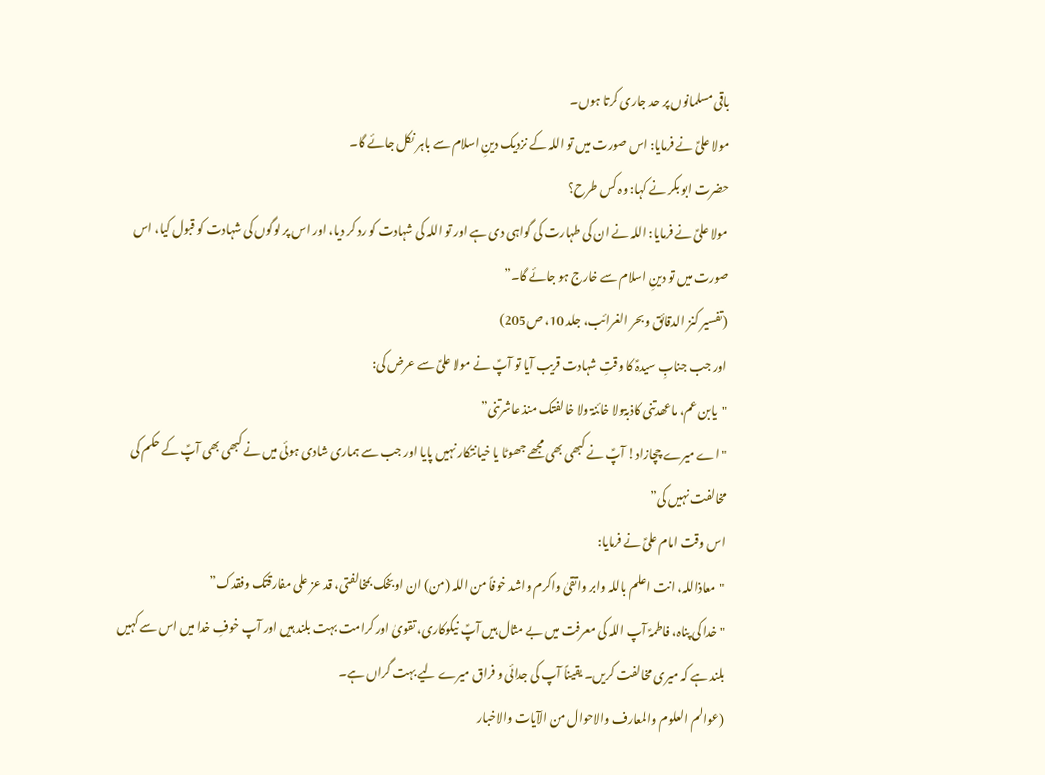باقی مسلمانوں پر حد جاری کرتا ہوں۔
مولا علیؑ نے فرمایا: اس صورت میں تو اللہ کے نزدیک دینِ اسلام سے باہر نکل جائے گا۔
حضرت ابو بکر نے کہا: وہ کس طرح؟
مولا علیؑ نے فرمایا: اللہ نے ان کی طہارت کی گواہی دی ہے اور تو اللہ کی شہادت کو رد کر دیا، اور اس پر لوگوں کی شہادت کو قبول کیا، اس صورت میں تو دینِ اسلام سے خارج ہو جائے گا۔”
(تفسیر کنز الدقائق وبحر الغرائب، جلد 10، ص205)
اور جب جنابِ سیدہؑ کا وقتِ شہادت قریب آیا تو آپؑ نے مولا علیؑ سے عرض کی:
"یابن عم، ماعھدتنی کاذبۃولا خائنۃ ولا خالفتک منذ عاشرتنی”
"اے میرے چچازاد! آپؑ نے کبھی بھی مجھے جھوٹا یا خیانتکار نہیں پایا اور جب سے ہماری شادی ہوئی میں نے کبھی بھی آپؑ کے حکم کی مخالفت نہیں کی”
اس وقت امام علیؑ نے فرمایا:
"معاذاللہ، انت اعلم باللہ وابر واتقیٰ واکرم واشد خوفاً من اللہ (من) ان اوبخک بمخالفتی، قد عز علی مفارقتک وفقدک”
"خدا کی پناہ، فاطمہؑ آپ اللہ کی معرفت میں بے مثال ہیں آپؑ نیکوکاری، تقویٰ اور کرامت بہت بلند ہیں اور آپ خوفِ خدا میں اس سے کہیں بلند ہے کہ میری مخالفت کریں۔ یقیناً آپ کی جدائی و فراق میرے لیے بہت گراں ہے۔
(عوالم العلوم والمعارف والاحوال من الآیات والاخبار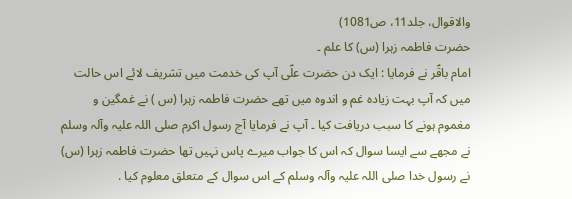والاقوال، جلد11، ص1081)
حضرت فاطمہ زہرا (س) کا علم ۔
امام باقؑر نے فرمایا : ایک دن حضرت علؑی آپ کی خدمت میں تشریف لائے اس حالت میں کہ آپ بہت زیادہ غم و اندوہ میں تھے حضرت فاطمہ زہرا (س ) نے غمگین و مغموم ہونے کا سبب دریافت کیا ۔ آپ نے فرمایا آج رسول اکرم صلی اللہ علیہ وآلہ وسلم نے مجھے سے ایسا سوال کہ اس کا جواب میرے پاس نہیں تھا حضرت فاطمہ زہرا (س) نے رسول خدا صلی اللہ علیہ وآلہ وسلم کے اس سوال کے متعلق معلوم کیا .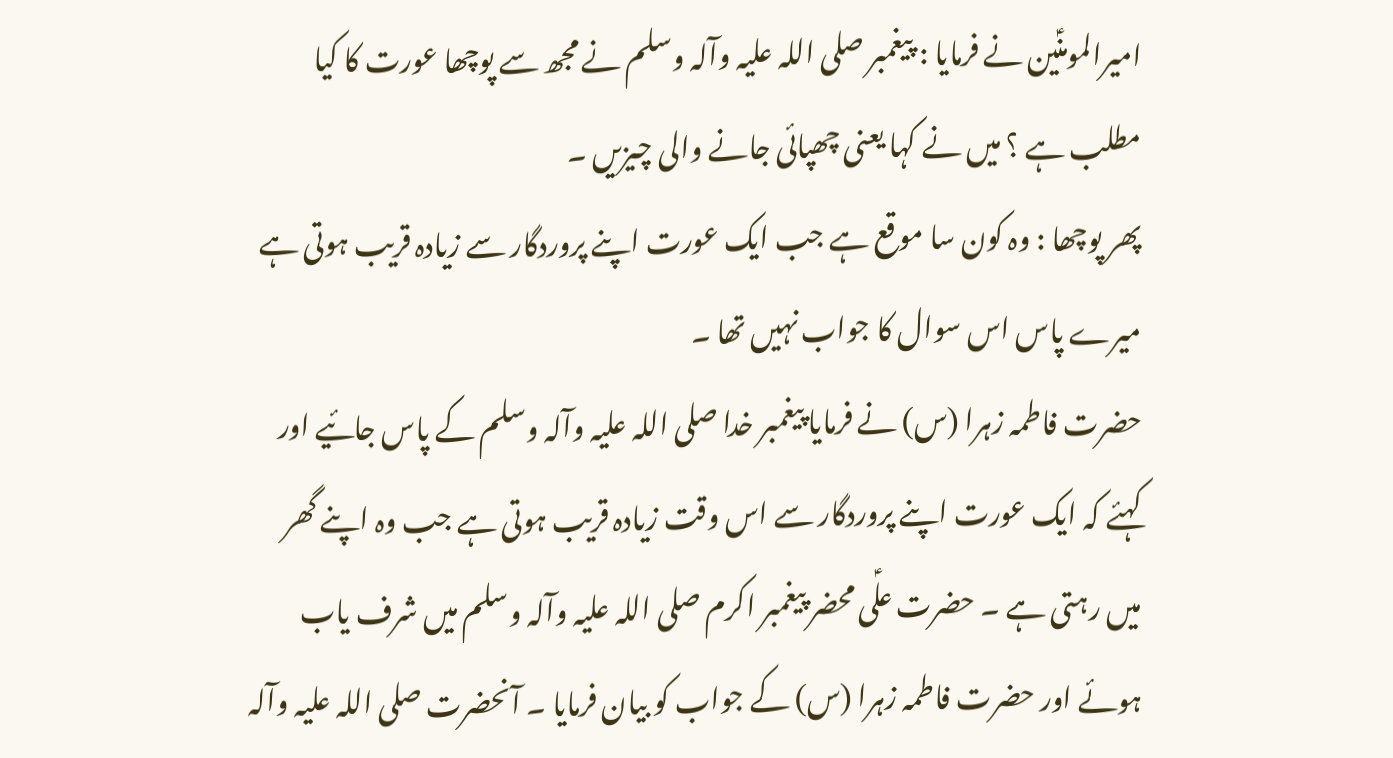امیرالمومنؑین نے فرمایا : پیغمبر صلی اللہ علیہ وآلہ وسلم نے مجھ سے پوچھا عورت کا کیا مطلب ہے ؟ میں نے کہا یعنی چھپائی جانے والی چیزیں ۔
پھر پوچھا : وہ کون سا موقع ہے جب ایک عورت اپنے پروردگار سے زیادہ قریب ہوتی ہے میرے پاس اس سوال کا جواب نہیں تھا ۔
حضرت فاطمہ زہرا (س) نے فرمایا پیغمبر خدا صلی اللہ علیہ وآلہ وسلم کے پاس جائیے اور کہئے کہ ایک عورت اپنے پروردگار سے اس وقت زیادہ قریب ہوتی ہے جب وہ اپنے گھر میں رہتی ہے ۔ حضرت علؑی محضر پیغمبر اکرم صلی اللہ علیہ وآلہ وسلم میں شرف یاب ہوئے اور حضرت فاطمہ زہرا (س) کے جواب کو بیان فرمایا ۔ آنحضرت صلی اللہ علیہ وآلہ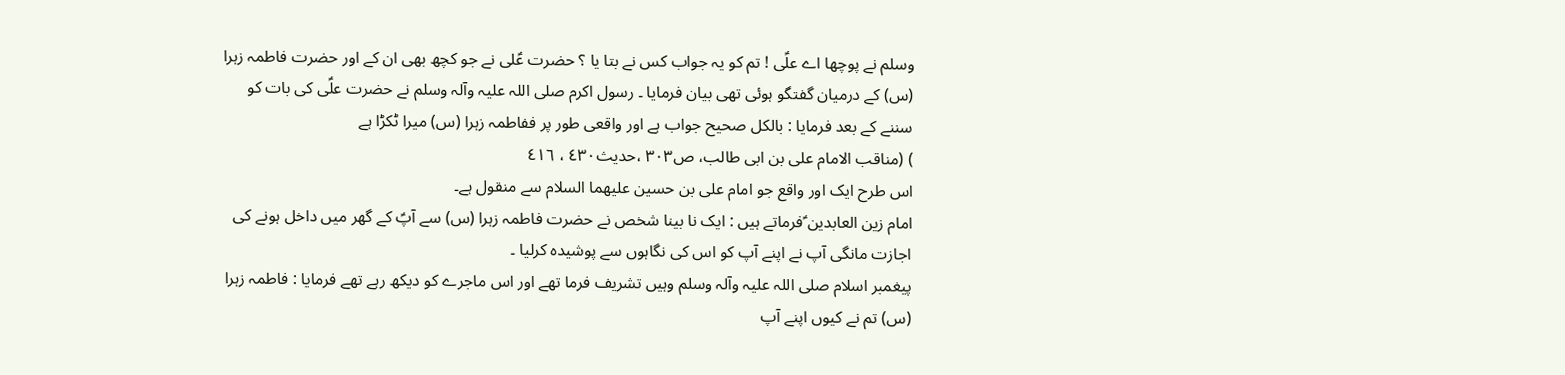وسلم نے پوچھا اے علؑی ! تم کو یہ جواب کس نے بتا یا ؟ حضرت عؑلی نے جو کچھ بھی ان کے اور حضرت فاطمہ زہرا (س) کے درمیان گفتگو ہوئی تھی بیان فرمایا ۔ رسول اکرم صلی اللہ علیہ وآلہ وسلم نے حضرت علؑی کی بات کو سننے کے بعد فرمایا : بالکل صحیح جواب ہے اور واقعی طور پر ففاطمہ زہرا (س) میرا ٹکڑا ہے
) (مناقب الامام علی بن ابی طالب، ص٣٠٣ ،حدیث٤٣٠ ، ٤١٦
اس طرح ایک اور واقع جو امام علی بن حسین علیھما السلام سے منقول ہے۔
امام زین العابدین ؑفرماتے ہیں : ایک نا بینا شخص نے حضرت فاطمہ زہرا (س) سے آپؑ کے گھر میں داخل ہونے کی اجازت مانگی آپ نے اپنے آپ کو اس کی نگاہوں سے پوشیدہ کرلیا ۔
پیغمبر اسلام صلی اللہ علیہ وآلہ وسلم وہیں تشریف فرما تھے اور اس ماجرے کو دیکھ رہے تھے فرمایا : فاطمہ زہرا (س) تم نے کیوں اپنے آپ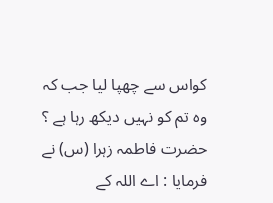کواس سے چھپا لیا جب کہ وہ تم کو نہیں دیکھ رہا ہے ؟
حضرت فاطمہ زہرا (س) نے فرمایا : اے اللہ کے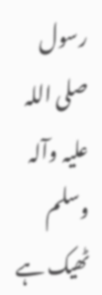رسول صلی اللہ علیہ وآلہ وسلم ٹھیک ہے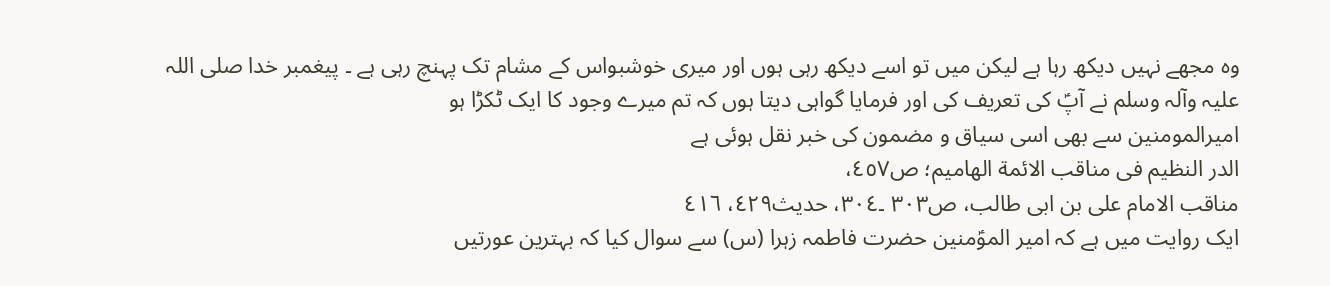وہ مجھے نہیں دیکھ رہا ہے لیکن میں تو اسے دیکھ رہی ہوں اور میری خوشبواس کے مشام تک پہنچ رہی ہے ۔ پیغمبر خدا صلی اللہ علیہ وآلہ وسلم نے آپؑ کی تعریف کی اور فرمایا گواہی دیتا ہوں کہ تم میرے وجود کا ایک ٹکڑا ہو
امیرالمومنین سے بھی اسی سیاق و مضمون کی خبر نقل ہوئی ہے
الدر النظیم فی مناقب الائمة الھامیم؛ ص٤٥٧،
مناقب الامام علی بن ابی طالب، ص٣٠٣ ۔٣٠٤، حدیث٤٢٩، ٤١٦
ایک روایت میں ہے کہ امیر الموؑمنین حضرت فاطمہ زہرا (س) سے سوال کیا کہ بہترین عورتیں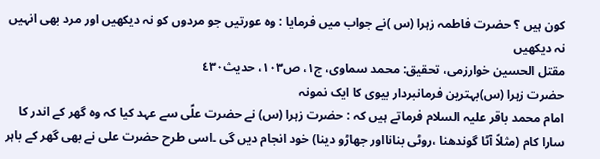کون ہیں ؟ حضرت فاطمہ زہرا (س )نے جواب میں فرمایا : وہ عورتیں جو مردوں کو نہ دیکھیں اور مرد بھی انہیں نہ دیکھیں
مقتل الحسین خوارزمی، تحقیق: محمد سماوی، ج١، ص١٠٣، حدیث٤٣٠
حضرت زہرا (س)بہترین فرمانبردار بیوی کا ایک نمونہ
امام محمد باقر علیہ السلام فرماتے ہیں کہ : حضرت زہرا (س) نے حضرت علؑی سے عہد کیا کہ وہ گھر کے اندر کا سارا کام (مثلاً آٹا گوندھنا ،روٹی بنانااور جھاڑو دینا) خود انجام دیں گی ۔اسی طرح حضرت علی نے بھی گھر کے باہر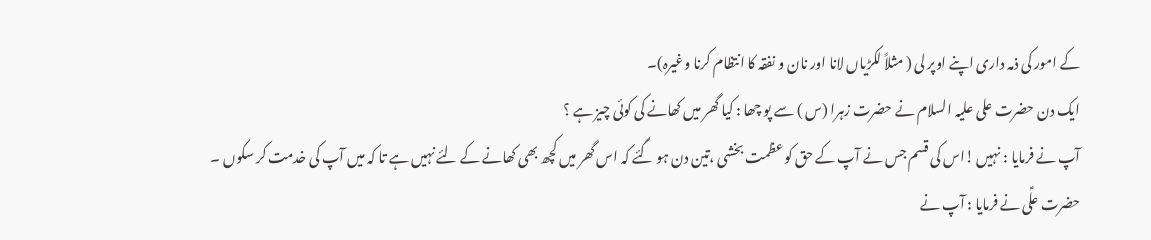کے امور کی ذمہ داری اپنے اوپر لی ( مثلاً لکڑیاں لانا اور نان و نفقہ کا انتظام کرنا وغیرہ)۔
ایک دن حضرت علی علیہ السلام نے حضرت زہرا (س ) سے پو چھا : کیا گھر میں کھانے کی کوئی چیز ہے ؟
آپ نے فرمایا : نہیں !اس کی قسم جس نے آپ کے حق کو عظمت بخشی ،تین دن ہو گئے کہ اس گھر میں کچھ بھی کھانے کے لئے نہیں ہے تا کہ میں آپ کی خدمت کر سکوں ۔
حضرت علؑی نے فرمایا : آپ نے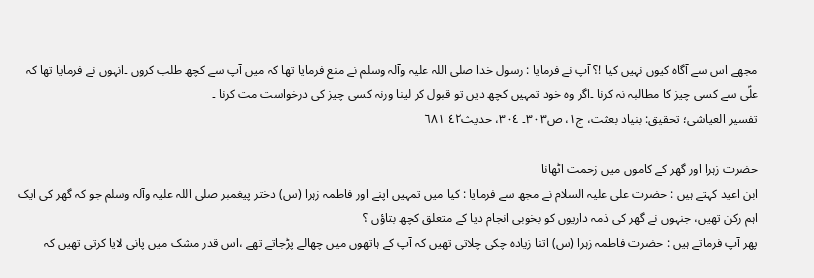مجھے اس سے آگاہ کیوں نہیں کیا !؟ آپ نے فرمایا : رسول خدا صلی اللہ علیہ وآلہ وسلم نے منع فرمایا تھا کہ میں آپ سے کچھ طلب کروں ۔انہوں نے فرمایا تھا کہ علؑی سے کسی چیز کا مطالبہ نہ کرنا ۔اگر وہ خود تمہیں کچھ دیں تو قبول کر لینا ورنہ کسی چیز کی درخواست مت کرنا ۔
تفسیر العیاشی؛ تحقیق: بنیاد بعثت، ج١، ص٣٠٣۔ ٣٠٤، حدیث٤٢ ٦٨١

حضرت زہرا اور گھر کے کاموں میں زحمت اٹھانا
ابن اعید کہتے ہیں : حضرت علی علیہ السلام نے مجھ سے فرمایا : کیا میں تمہیں اپنے اور فاطمہ زہرا (س) دختر پیغمبر صلی اللہ علیہ وآلہ وسلم جو کہ گھر کی ایک اہم رکن تھیں، جنہوں نے گھر کی ذمہ داریوں کو بخوبی انجام دیا کے متعلق کچھ بتاؤں ؟
پھر آپ فرماتے ہیں : حضرت فاطمہ زہرا (س) اتنا زیادہ چکی چلاتی تھیں کہ آپ کے ہاتھوں میں چھالے پڑجاتے تھے ،اس قدر مشک میں پانی لایا کرتی تھیں کہ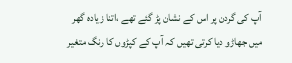آپ کی گردن پر اس کے نشان پڑ گئے تھے ،اتنا زیادہ گھر میں جھاڑو دیا کرتی تھیں کہ آپ کے کپڑوں کا رنگ متغیر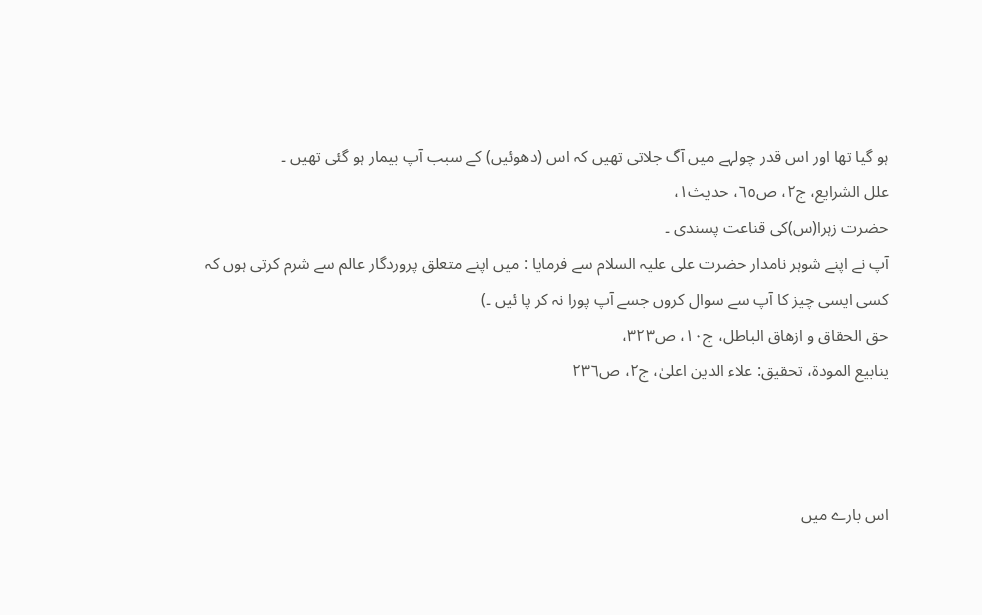ہو گیا تھا اور اس قدر چولہے میں آگ جلاتی تھیں کہ اس (دھوئیں) کے سبب آپ بیمار ہو گئی تھیں ۔
علل الشرایع، ج٢، ص٦٥، حدیث١،
حضرت زہرا(س)کی قناعت پسندی ۔
آپ نے اپنے شوہر نامدار حضرت علی علیہ السلام سے فرمایا : میں اپنے متعلق پروردگار عالم سے شرم کرتی ہوں کہ کسی ایسی چیز کا آپ سے سوال کروں جسے آپ پورا نہ کر پا ئیں ۔)
حق الحقاق و ازھاق الباطل، ج١٠، ص٣٢٣،
ینابیع المودة، تحقیق: علاء الدین اعلیٰ، ج٢، ص٢٣٦



اس بارے میں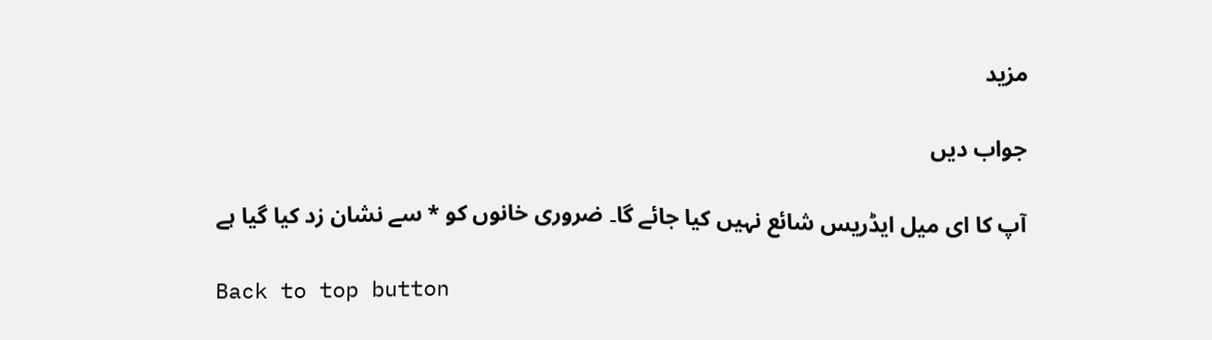مزید

جواب دیں

آپ کا ای میل ایڈریس شائع نہیں کیا جائے گا۔ ضروری خانوں کو * سے نشان زد کیا گیا ہے

Back to top button